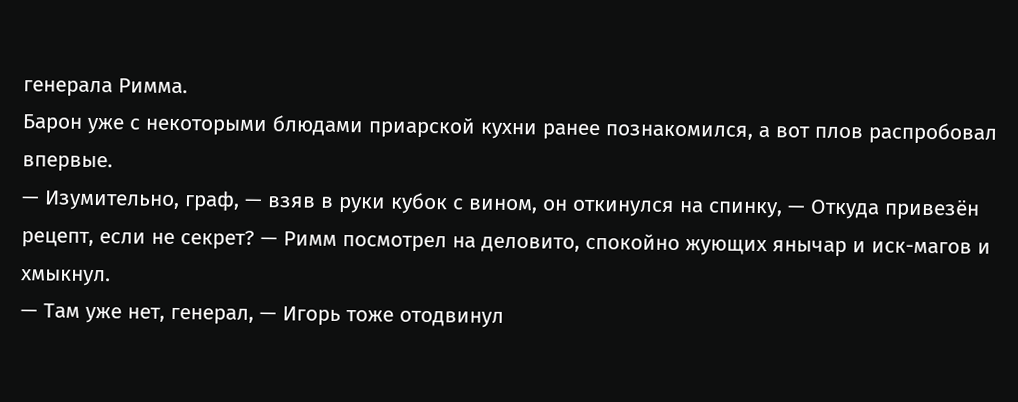генерала Римма.
Барон уже с некоторыми блюдами приарской кухни ранее познакомился, а вот плов распробовал впервые.
— Изумительно, граф, — взяв в руки кубок с вином, он откинулся на спинку, — Откуда привезён рецепт, если не секрет? — Римм посмотрел на деловито, спокойно жующих янычар и иск-магов и хмыкнул.
— Там уже нет, генерал, — Игорь тоже отодвинул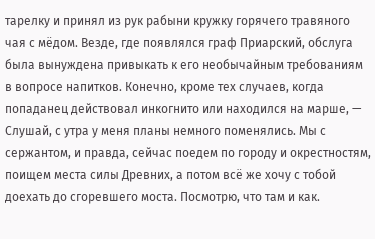тарелку и принял из рук рабыни кружку горячего травяного чая с мёдом. Везде, где появлялся граф Приарский, обслуга была вынуждена привыкать к его необычайным требованиям в вопросе напитков. Конечно, кроме тех случаев, когда попаданец действовал инкогнито или находился на марше, — Слушай, с утра у меня планы немного поменялись. Мы с сержантом, и правда, сейчас поедем по городу и окрестностям, поищем места силы Древних, а потом всё же хочу с тобой доехать до сгоревшего моста. Посмотрю, что там и как.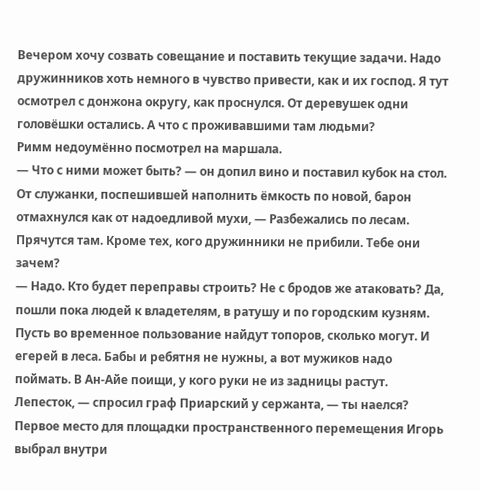Вечером хочу созвать совещание и поставить текущие задачи. Надо дружинников хоть немного в чувство привести, как и их господ. Я тут осмотрел с донжона округу, как проснулся. От деревушек одни головёшки остались. А что с проживавшими там людьми?
Римм недоумённо посмотрел на маршала.
— Что с ними может быть? — он допил вино и поставил кубок на стол. От служанки, поспешившей наполнить ёмкость по новой, барон отмахнулся как от надоедливой мухи, — Разбежались по лесам. Прячутся там. Кроме тех, кого дружинники не прибили. Тебе они зачем?
— Надо. Кто будет переправы строить? Не с бродов же атаковать? Да, пошли пока людей к владетелям, в ратушу и по городским кузням. Пусть во временное пользование найдут топоров, сколько могут. И егерей в леса. Бабы и ребятня не нужны, а вот мужиков надо поймать. В Ан-Айе поищи, у кого руки не из задницы растут. Лепесток, — спросил граф Приарский у сержанта, — ты наелся?
Первое место для площадки пространственного перемещения Игорь выбрал внутри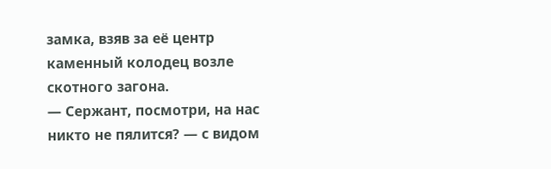замка, взяв за её центр каменный колодец возле скотного загона.
— Сержант, посмотри, на нас никто не пялится? — с видом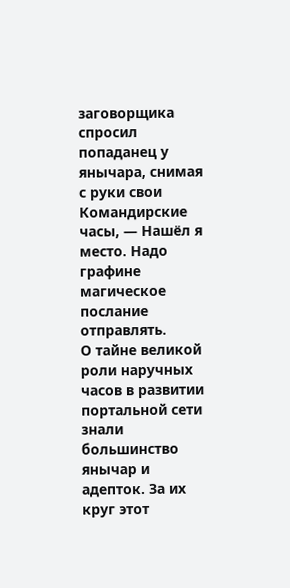заговорщика спросил попаданец у янычара, снимая с руки свои Командирские часы, — Нашёл я место. Надо графине магическое послание отправлять.
О тайне великой роли наручных часов в развитии портальной сети знали большинство янычар и адепток. За их круг этот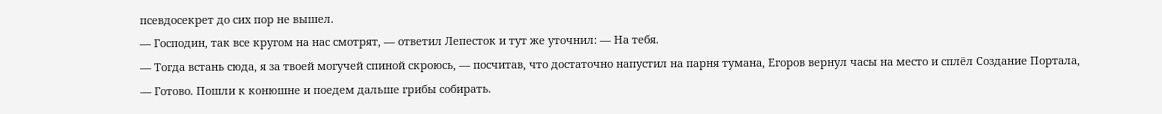псевдосекрет до сих пор не вышел.
— Господин, так все кругом на нас смотрят, — ответил Лепесток и тут же уточнил: — На тебя.
— Тогда встань сюда, я за твоей могучей спиной скроюсь, — посчитав, что достаточно напустил на парня тумана, Егоров вернул часы на место и сплёл Создание Портала, — Готово. Пошли к конюшне и поедем дальше грибы собирать.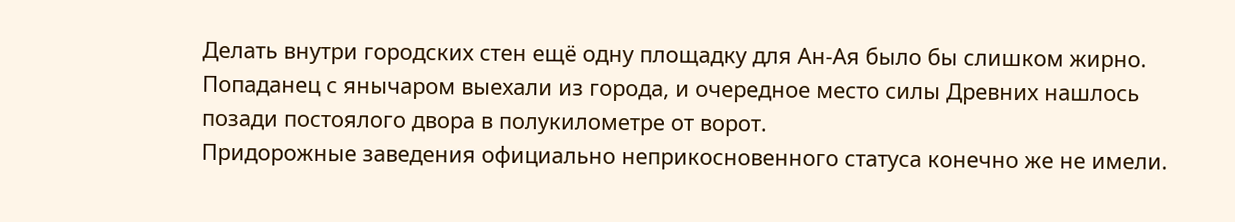Делать внутри городских стен ещё одну площадку для Ан-Ая было бы слишком жирно. Попаданец с янычаром выехали из города, и очередное место силы Древних нашлось позади постоялого двора в полукилометре от ворот.
Придорожные заведения официально неприкосновенного статуса конечно же не имели.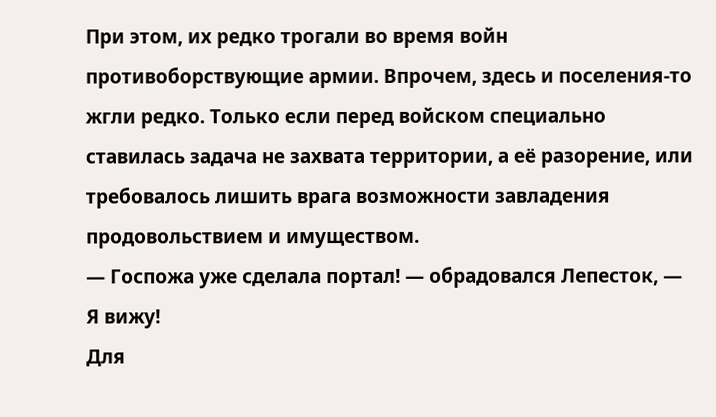При этом, их редко трогали во время войн противоборствующие армии. Впрочем, здесь и поселения-то жгли редко. Только если перед войском специально ставилась задача не захвата территории, а её разорение, или требовалось лишить врага возможности завладения продовольствием и имуществом.
— Госпожа уже сделала портал! — обрадовался Лепесток, — Я вижу!
Для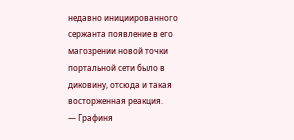недавно инициированного сержанта появление в его магозрении новой точки портальной сети было в диковину, отсюда и такая восторженная реакция.
— Графиня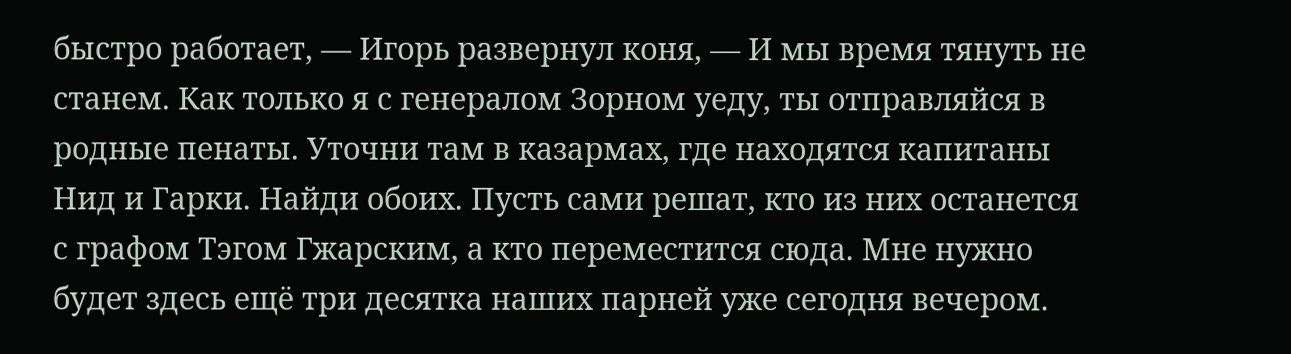быстро работает, — Игорь развернул коня, — И мы время тянуть не станем. Как только я с генералом Зорном уеду, ты отправляйся в родные пенаты. Уточни там в казармах, где находятся капитаны Нид и Гарки. Найди обоих. Пусть сами решат, кто из них останется с графом Тэгом Гжарским, а кто переместится сюда. Мне нужно будет здесь ещё три десятка наших парней уже сегодня вечером.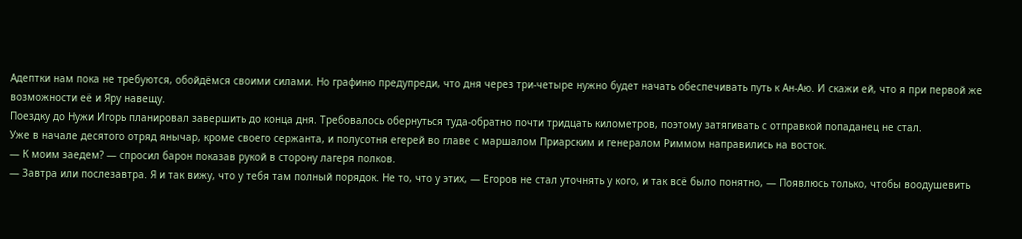Адептки нам пока не требуются, обойдёмся своими силами. Но графиню предупреди, что дня через три-четыре нужно будет начать обеспечивать путь к Ан-Аю. И скажи ей, что я при первой же возможности её и Яру навещу.
Поездку до Нужи Игорь планировал завершить до конца дня. Требовалось обернуться туда-обратно почти тридцать километров, поэтому затягивать с отправкой попаданец не стал.
Уже в начале десятого отряд янычар, кроме своего сержанта, и полусотня егерей во главе с маршалом Приарским и генералом Риммом направились на восток.
— К моим заедем? — спросил барон показав рукой в сторону лагеря полков.
— Завтра или послезавтра. Я и так вижу, что у тебя там полный порядок. Не то, что у этих, — Егоров не стал уточнять у кого, и так всё было понятно, — Появлюсь только, чтобы воодушевить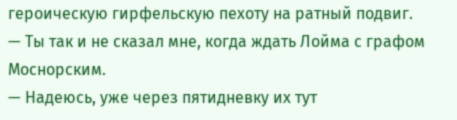героическую гирфельскую пехоту на ратный подвиг.
— Ты так и не сказал мне, когда ждать Лойма с графом Моснорским.
— Надеюсь, уже через пятидневку их тут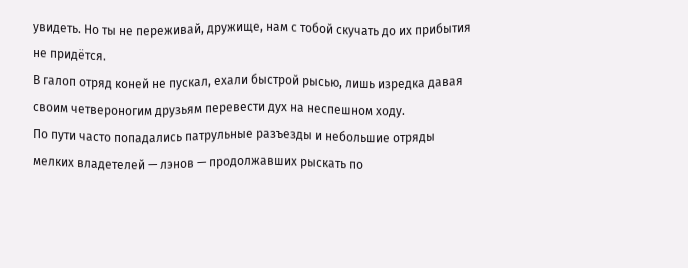увидеть. Но ты не переживай, дружище, нам с тобой скучать до их прибытия не придётся.
В галоп отряд коней не пускал, ехали быстрой рысью, лишь изредка давая своим четвероногим друзьям перевести дух на неспешном ходу.
По пути часто попадались патрульные разъезды и небольшие отряды мелких владетелей — лэнов — продолжавших рыскать по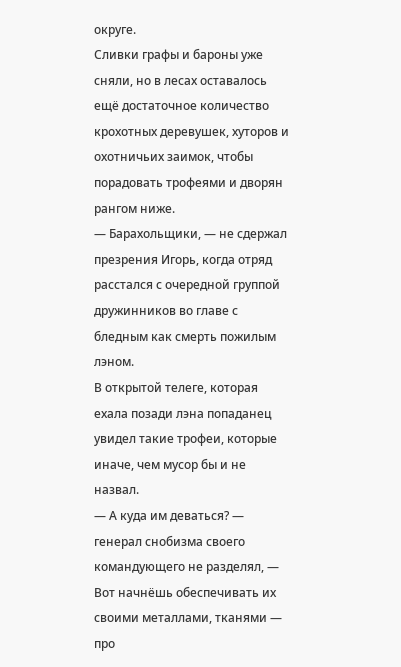округе.
Сливки графы и бароны уже сняли, но в лесах оставалось ещё достаточное количество крохотных деревушек, хуторов и охотничьих заимок, чтобы порадовать трофеями и дворян рангом ниже.
— Барахольщики, — не сдержал презрения Игорь, когда отряд расстался с очередной группой дружинников во главе с бледным как смерть пожилым лэном.
В открытой телеге, которая ехала позади лэна попаданец увидел такие трофеи, которые иначе, чем мусор бы и не назвал.
— А куда им деваться? — генерал снобизма своего командующего не разделял, — Вот начнёшь обеспечивать их своими металлами, тканями — про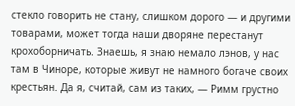стекло говорить не стану, слишком дорого — и другими товарами, может тогда наши дворяне перестанут крохоборничать. Знаешь, я знаю немало лэнов, у нас там в Чиноре, которые живут не намного богаче своих крестьян. Да я, считай, сам из таких, — Римм грустно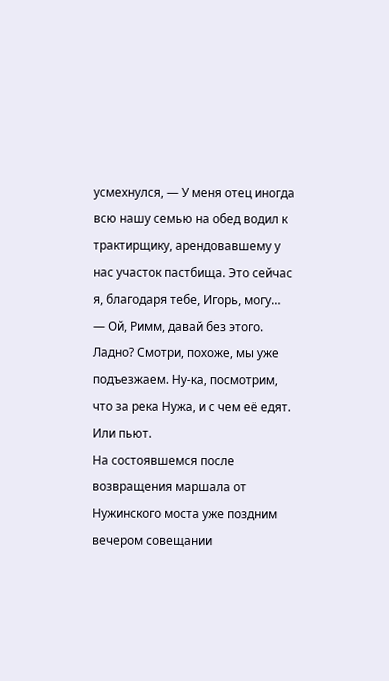усмехнулся, — У меня отец иногда всю нашу семью на обед водил к трактирщику, арендовавшему у нас участок пастбища. Это сейчас я, благодаря тебе, Игорь, могу…
— Ой, Римм, давай без этого. Ладно? Смотри, похоже, мы уже подъезжаем. Ну-ка, посмотрим, что за река Нужа, и с чем её едят. Или пьют.
На состоявшемся после возвращения маршала от Нужинского моста уже поздним вечером совещании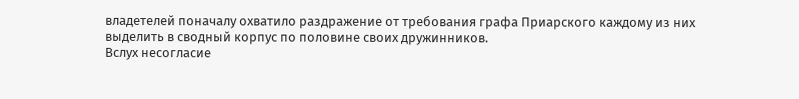владетелей поначалу охватило раздражение от требования графа Приарского каждому из них выделить в сводный корпус по половине своих дружинников.
Вслух несогласие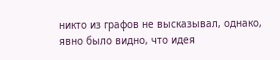никто из графов не высказывал, однако, явно было видно, что идея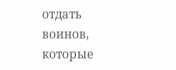отдать воинов, которые